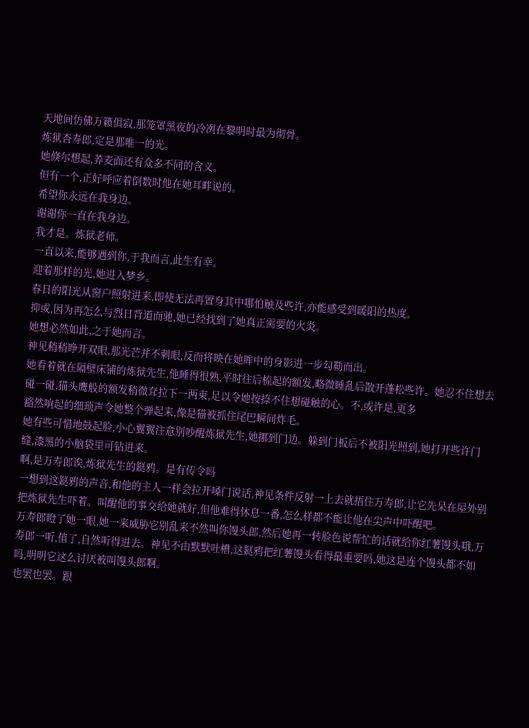天地间仿佛万籁俱寂,那笼罩黑夜的冷冽在黎明时最为彻骨。
炼狱杏寿郎,定是那唯一的光。
她倏尔想起,荞麦面还有众多不同的含义。
但有一个,正好呼应着倒数时他在她耳畔说的。
希望你永远在我身边。
谢谢你一直在我身边。
我才是。炼狱老师。
一直以来,能够遇到你,于我而言,此生有幸。
迎着那样的光,她进入梦乡。
春日的阳光从窗户照射进来,即使无法再置身其中哪怕触及些许,亦能感受到暖阳的热度。
抑或,因为再怎么与烈日背道而驰,她已经找到了她真正需要的火炎。
她想必然如此,之于她而言。
神见稍稍睁开双眼,那光芒并不刺眼,反而将映在她眸中的身影进一步勾勒而出。
她看着就在隔壁床铺的炼狱先生,他睡得很熟,平时往后梳起的额发,略微睡乱后散开蓬松些许。她忍不住想去碰一碰,猫头鹰般的额发稍微耷拉下一两束,足以令她按捺不住想碰触的心。不,或许是,更多
豁然响起的细琐声令她整个弹起来,像是猫被抓住尾巴瞬间炸毛。
她有些可惜地鼓起脸,小心翼翼注意别吵醒炼狱先生,她挪到门边。躲到门板后不被阳光照到,她打开些许门缝,漆黑的小脑袋里可钻进来。
啊,是万寿郎诶,炼狱先生的鎹鸦。是有传令吗
一想到这鎹鸦的声音,和他的主人一样会拉开嗓门说话,神见条件反射一上去就捂住万寿郎,让它先呆在屋外别把炼狱先生吓着。叫醒他的事交给她就好,但他难得休息一番,怎么样都不能让他在尖声中吓醒吧。
万寿郎瞪了她一眼,她一来威胁它别乱来不然叫你馒头郎,然后她再一转脸色说帮忙的话就给你红薯馒头哦,万寿郎一听,值了,自然听得进去。神见不由默默吐槽,这鎹鸦把红薯馒头看得最重要吗,她这是连个馒头都不如吗,明明它这么讨厌被叫馒头郎啊。
也罢也罢。跟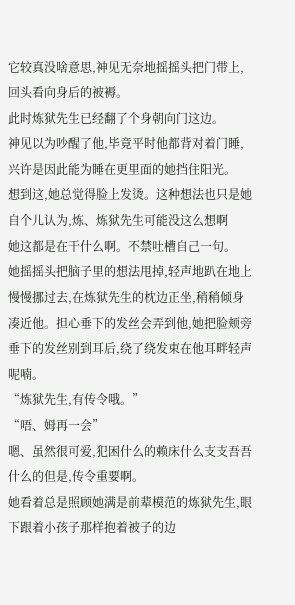它较真没啥意思,神见无奈地摇摇头把门带上,回头看向身后的被褥。
此时炼狱先生已经翻了个身朝向门这边。
神见以为吵醒了他,毕竟平时他都背对着门睡,兴许是因此能为睡在更里面的她挡住阳光。
想到这,她总觉得脸上发烫。这种想法也只是她自个儿认为,炼、炼狱先生可能没这么想啊
她这都是在干什么啊。不禁吐槽自己一句。
她摇摇头把脑子里的想法甩掉,轻声地趴在地上慢慢挪过去,在炼狱先生的枕边正坐,稍稍倾身凑近他。担心垂下的发丝会弄到他,她把脸颊旁垂下的发丝别到耳后,绕了绕发束在他耳畔轻声呢喃。
“炼狱先生,有传令哦。”
“唔、姆再一会”
嗯、虽然很可爱,犯困什么的赖床什么支支吾吾什么的但是,传令重要啊。
她看着总是照顾她满是前辈模范的炼狱先生,眼下跟着小孩子那样抱着被子的边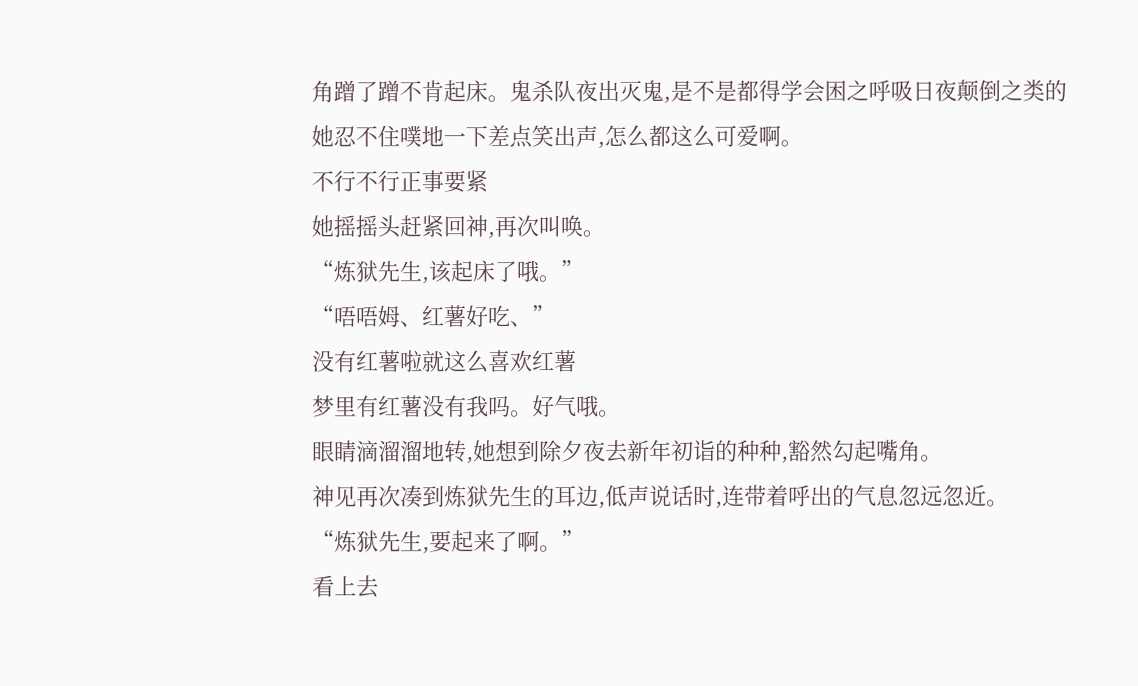角蹭了蹭不肯起床。鬼杀队夜出灭鬼,是不是都得学会困之呼吸日夜颠倒之类的她忍不住噗地一下差点笑出声,怎么都这么可爱啊。
不行不行正事要紧
她摇摇头赶紧回神,再次叫唤。
“炼狱先生,该起床了哦。”
“唔唔姆、红薯好吃、”
没有红薯啦就这么喜欢红薯
梦里有红薯没有我吗。好气哦。
眼睛滴溜溜地转,她想到除夕夜去新年初诣的种种,豁然勾起嘴角。
神见再次凑到炼狱先生的耳边,低声说话时,连带着呼出的气息忽远忽近。
“炼狱先生,要起来了啊。”
看上去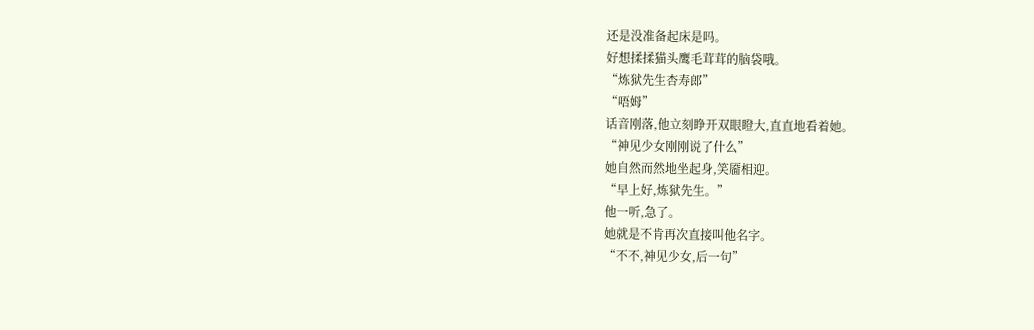还是没准备起床是吗。
好想揉揉猫头鹰毛茸茸的脑袋哦。
“炼狱先生杏寿郎”
“唔姆”
话音刚落,他立刻睁开双眼瞪大,直直地看着她。
“神见少女刚刚说了什么”
她自然而然地坐起身,笑靥相迎。
“早上好,炼狱先生。”
他一听,急了。
她就是不肯再次直接叫他名字。
“不不,神见少女,后一句”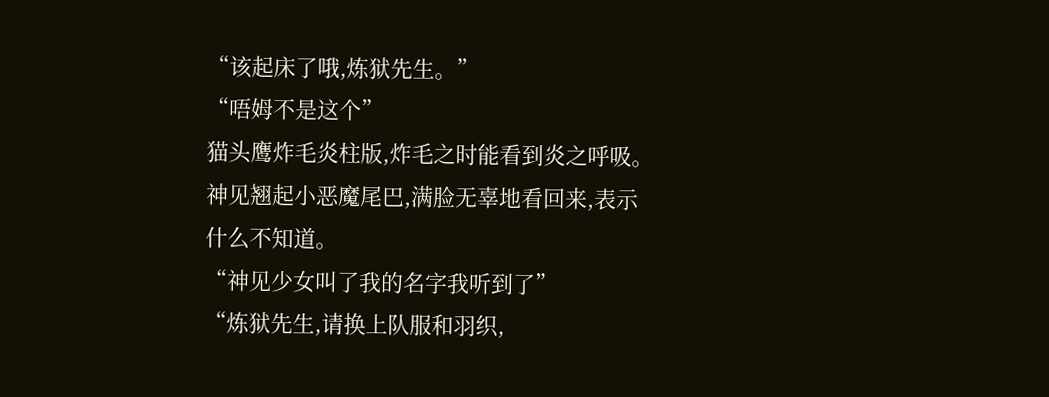“该起床了哦,炼狱先生。”
“唔姆不是这个”
猫头鹰炸毛炎柱版,炸毛之时能看到炎之呼吸。
神见翘起小恶魔尾巴,满脸无辜地看回来,表示什么不知道。
“神见少女叫了我的名字我听到了”
“炼狱先生,请换上队服和羽织,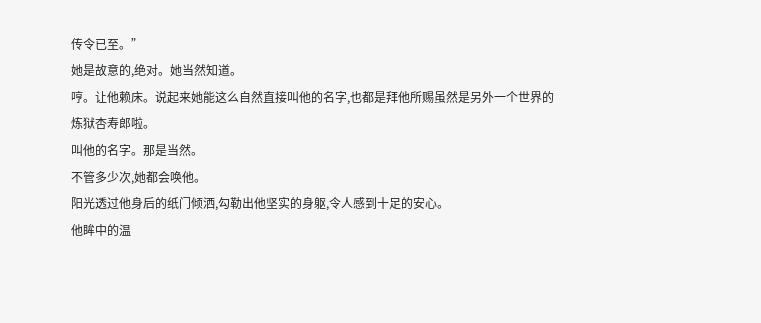传令已至。”
她是故意的,绝对。她当然知道。
哼。让他赖床。说起来她能这么自然直接叫他的名字,也都是拜他所赐虽然是另外一个世界的炼狱杏寿郎啦。
叫他的名字。那是当然。
不管多少次,她都会唤他。
阳光透过他身后的纸门倾洒,勾勒出他坚实的身躯,令人感到十足的安心。
他眸中的温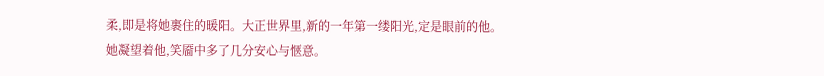柔,即是将她裹住的暖阳。大正世界里,新的一年第一缕阳光,定是眼前的他。
她凝望着他,笑靥中多了几分安心与惬意。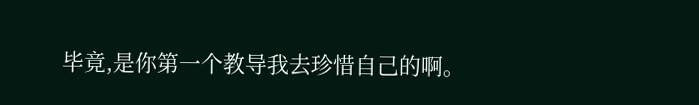毕竟,是你第一个教导我去珍惜自己的啊。